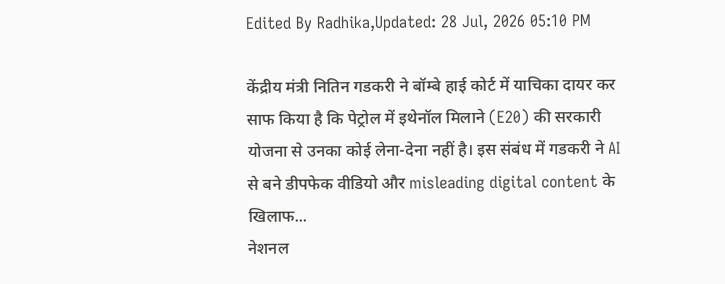Edited By Radhika,Updated: 28 Jul, 2026 05:10 PM

केंद्रीय मंत्री नितिन गडकरी ने बॉम्बे हाई कोर्ट में याचिका दायर कर साफ किया है कि पेट्रोल में इथेनॉल मिलाने (E20) की सरकारी योजना से उनका कोई लेना-देना नहीं है। इस संबंध में गडकरी ने AI से बने डीपफेक वीडियो और misleading digital content के खिलाफ...
नेशनल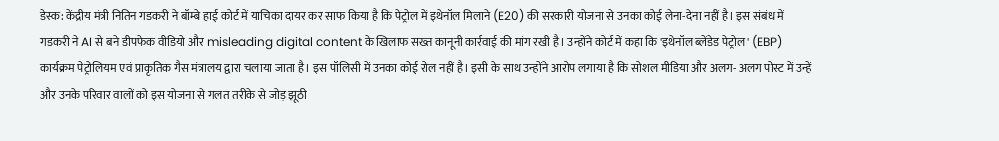डेस्क: केंद्रीय मंत्री नितिन गडकरी ने बॉम्बे हाई कोर्ट में याचिका दायर कर साफ किया है कि पेट्रोल में इथेनॉल मिलाने (E20) की सरकारी योजना से उनका कोई लेना-देना नहीं है। इस संबंध में गडकरी ने AI से बने डीपफेक वीडियो और misleading digital content के खिलाफ सख्त कानूनी कार्रवाई की मांग रखी है। उन्होंने कोर्ट में कहा कि 'इथेनॉल ब्लेंडेड पेट्रोल' (EBP) कार्यक्रम पेट्रोलियम एवं प्राकृतिक गैस मंत्रालय द्वारा चलाया जाता है। इस पॉलिसी में उनका कोई रोल नहीं है। इसी के साथ उन्होंने आरोप लगाया है कि सोशल मीडिया और अलग- अलग पोस्ट में उन्हें और उनके परिवार वालों को इस योजना से गलत तरीके से जोड़ झूठी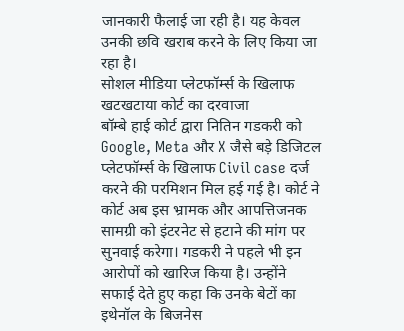जानकारी फैलाई जा रही है। यह केवल उनकी छवि खराब करने के लिए किया जा रहा है।
सोशल मीडिया प्लेटफॉर्म्स के खिलाफ खटखटाया कोर्ट का दरवाजा
बॉम्बे हाई कोर्ट द्वारा नितिन गडकरी को Google, Meta और X जैसे बड़े डिजिटल प्लेटफॉर्म्स के खिलाफ Civil case दर्ज करने की परमिशन मिल हई गई है। कोर्ट ने कोर्ट अब इस भ्रामक और आपत्तिजनक सामग्री को इंटरनेट से हटाने की मांग पर सुनवाई करेगा। गडकरी ने पहले भी इन आरोपों को खारिज किया है। उन्होंने सफाई देते हुए कहा कि उनके बेटों का इथेनॉल के बिजनेस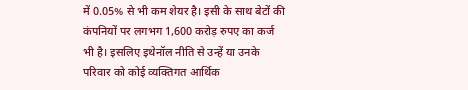में 0.05% से भी कम शेयर है। इसी के साथ बेटों की कंपनियों पर लगभग 1,600 करोड़ रुपए का कर्ज भी है। इसलिए इथेनॉल नीति से उन्हें या उनके परिवार को कोई व्यक्तिगत आर्थिक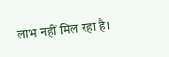लाभ नहीं मिल रहा है।